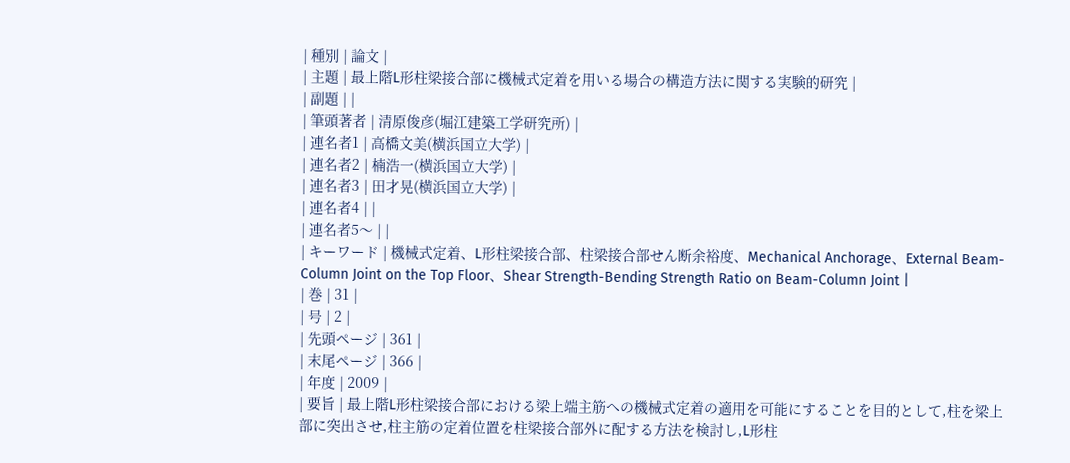| 種別 | 論文 |
| 主題 | 最上階L形柱梁接合部に機械式定着を用いる場合の構造方法に関する実験的研究 |
| 副題 | |
| 筆頭著者 | 清原俊彦(堀江建築工学研究所) |
| 連名者1 | 高橋文美(横浜国立大学) |
| 連名者2 | 楠浩一(横浜国立大学) |
| 連名者3 | 田才晃(横浜国立大学) |
| 連名者4 | |
| 連名者5〜 | |
| キーワード | 機械式定着、L形柱梁接合部、柱梁接合部せん断余裕度、Mechanical Anchorage、External Beam-Column Joint on the Top Floor、Shear Strength-Bending Strength Ratio on Beam-Column Joint |
| 巻 | 31 |
| 号 | 2 |
| 先頭ページ | 361 |
| 末尾ページ | 366 |
| 年度 | 2009 |
| 要旨 | 最上階L形柱梁接合部における梁上端主筋への機械式定着の適用を可能にすることを目的として,柱を梁上部に突出させ,柱主筋の定着位置を柱梁接合部外に配する方法を検討し,L形柱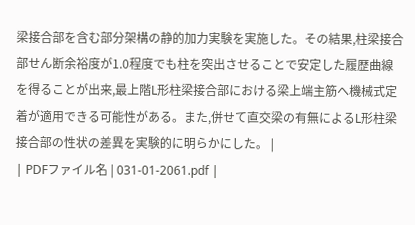梁接合部を含む部分架構の静的加力実験を実施した。その結果,柱梁接合部せん断余裕度が1.0程度でも柱を突出させることで安定した履歴曲線を得ることが出来,最上階L形柱梁接合部における梁上端主筋へ機械式定着が適用できる可能性がある。また,併せて直交梁の有無によるL形柱梁接合部の性状の差異を実験的に明らかにした。 |
| PDFファイル名 | 031-01-2061.pdf |